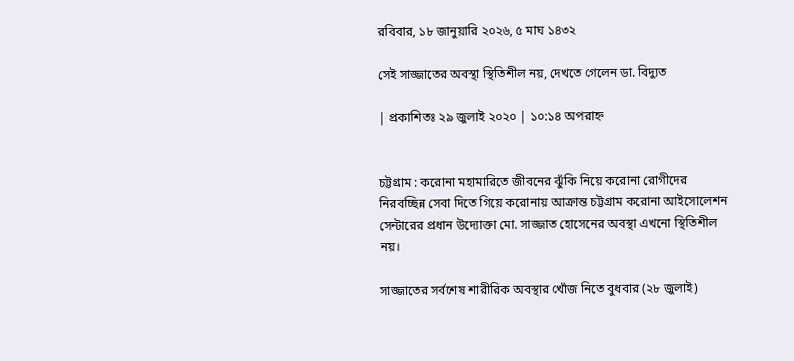রবিবার, ১৮ জানুয়ারি ২০২৬, ৫ মাঘ ১৪৩২

সেই সাজ্জাতের অবস্থা স্থিতিশীল নয়, দেখতে গেলেন ডা. বিদ্যুত

| প্রকাশিতঃ ২৯ জুলাই ২০২০ | ১০:১৪ অপরাহ্ন


চট্টগ্রাম : করোনা মহামারিতে জীবনের ঝুঁকি নিয়ে করোনা রোগীদের নিরবচ্ছিন্ন সেবা দিতে গিয়ে করোনায় আক্রান্ত চট্টগ্রাম করোনা আইসোলেশন সেন্টারের প্রধান উদ্যোক্তা মো. সাজ্জাত হোসেনের অবস্থা এখনো স্থিতিশীল নয়।

সাজ্জাতের সর্বশেষ শারীরিক অবস্থার খোঁজ নিতে বুধবার (২৮ জুলাই)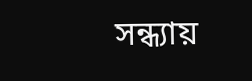সন্ধ্যায়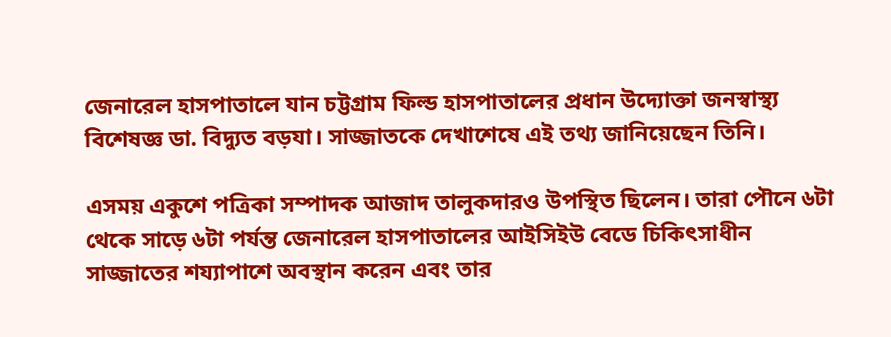জেনারেল হাসপাতালে যান চট্টগ্রাম ফিল্ড হাসপাতালের প্রধান উদ্যোক্তা জনস্বাস্থ্য বিশেষজ্ঞ ডা. বিদ্যুত বড়যা। সাজ্জাতকে দেখাশেষে এই তথ্য জানিয়েছেন তিনি।

এসময় একুশে পত্রিকা সম্পাদক আজাদ তালুকদারও উপস্থিত ছিলেন। তারা পৌনে ৬টা থেকে সাড়ে ৬টা পর্যন্ত জেনারেল হাসপাতালের আইসিইউ বেডে চিকিৎসাধীন সাজ্জাতের শয্যাপাশে অবস্থান করেন এবং তার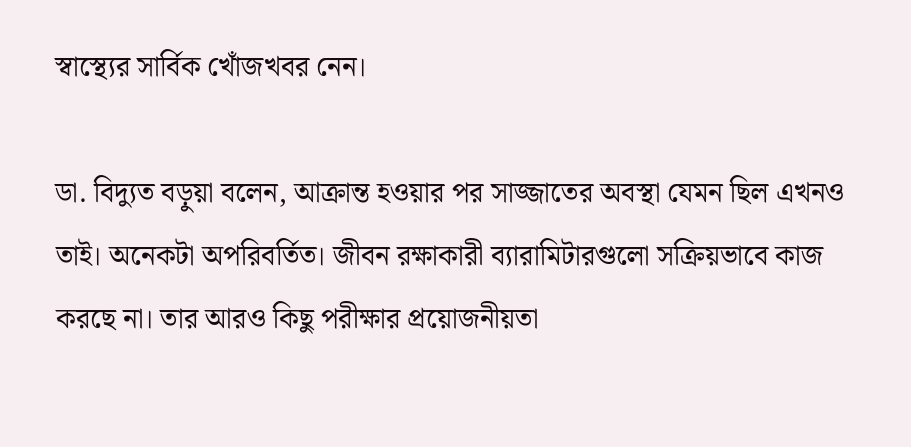স্বাস্থ্যের সার্বিক খোঁজখবর নেন।

ডা. বিদ্যুত বড়ুয়া বলেন, আক্রান্ত হওয়ার পর সাজ্জাতের অবস্থা যেমন ছিল এখনও তাই। অনেকটা অপরিবর্তিত। জীবন রক্ষাকারী ব্যারামিটারগুলো সক্রিয়ভাবে কাজ করছে না। তার আরও কিছু পরীক্ষার প্রয়োজনীয়তা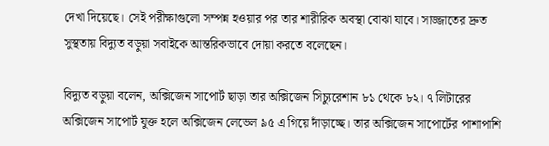দেখা দিয়েছে। সেই পরীক্ষাগুলো সম্পন্ন হওয়ার পর তার শারীরিক অবস্থা বোঝা যাবে। সাজ্জাতের দ্রুত সুস্থতায় বিদ্যুত বড়ুয়া সবাইকে আন্তরিকভাবে দোয়া করতে বলেছেন।

বিদ্যুত বড়ুয়া বলেন, অক্সিজেন সাপোর্ট ছাড়া তার অক্সিজেন সিচ্যুরেশান ৮১ থেকে ৮২। ৭ লিটারের অক্সিজেন সাপোর্ট যুক্ত হলে অক্সিজেন লেভেল ৯৫ এ গিয়ে দাঁড়াচ্ছে। তার অক্সিজেন সাপোর্টের পাশাপাশি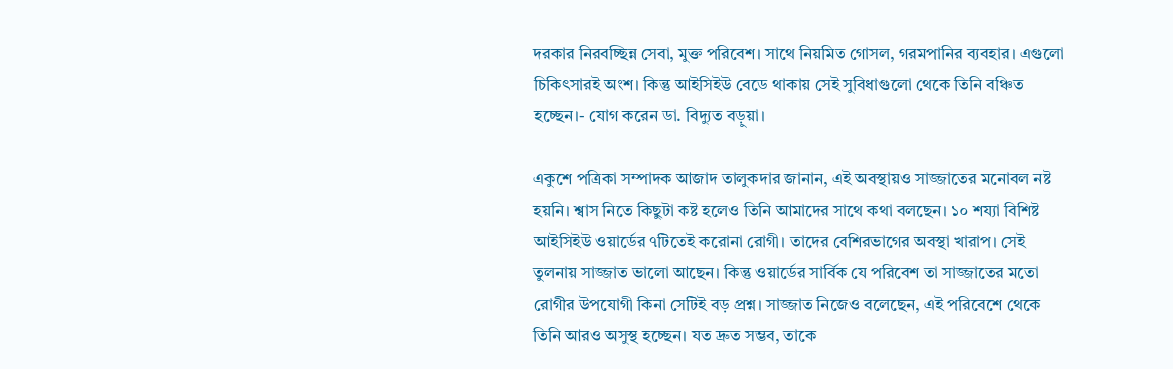দরকার নিরবচ্ছিন্ন সেবা, মুক্ত পরিবেশ। সাথে নিয়মিত গোসল, গরমপানির ব্যবহার। এগুলো চিকিৎসারই অংশ। কিন্তু আইসিইউ বেডে থাকায় সেই সুবিধাগুলো থেকে তিনি বঞ্চিত হচ্ছেন।- যোগ করেন ডা. বিদ্যুত বড়ুয়া।

একুশে পত্রিকা সম্পাদক আজাদ তালুকদার জানান, এই অবস্থায়ও সাজ্জাতের মনোবল নষ্ট হয়নি। শ্বাস নিতে কিছুটা কষ্ট হলেও তিনি আমাদের সাথে কথা বলছেন। ১০ শয্যা বিশিষ্ট আইসিইউ ওয়ার্ডের ৭টিতেই করোনা রোগী। তাদের বেশিরভাগের অবস্থা খারাপ। সেই তুলনায় সাজ্জাত ভালো আছেন। কিন্তু ওয়ার্ডের সার্বিক যে পরিবেশ তা সাজ্জাতের মতো রোগীর উপযোগী কিনা সেটিই বড় প্রশ্ন। সাজ্জাত নিজেও বলেছেন, এই পরিবেশে থেকে তিনি আরও অসুস্থ হচ্ছেন। যত দ্রুত সম্ভব, তাকে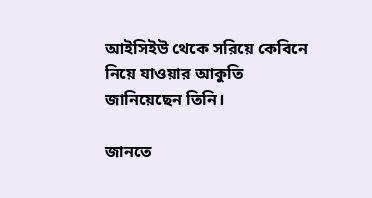আইসিইউ থেকে সরিয়ে কেবিনে নিয়ে যাওয়ার আকুতি জানিয়েছেন তিনি।

জানতে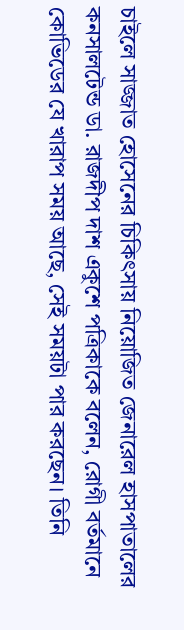চাইলে সাজ্জাত হোসেনের চিকিৎসায় নিয়োজিত জেনারেল হাসপাতালের কনসালটেন্ড ডা. রাজদীপ দাশ একুশে পত্রিকাকে বলেন, রোগী বর্তমানে কোভিডের যে খারাপ সময় আছে, সেই সময়টা পার করছেন। তিনি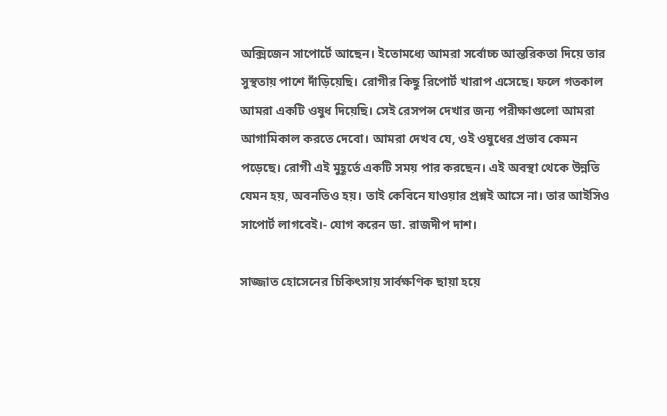অক্সিজেন সাপোর্টে আছেন। ইতোমধ্যে আমরা সর্বোচ্চ আন্তরিকতা দিয়ে তার সুস্থতায় পাশে দাঁড়িয়েছি। রোগীর কিছু রিপোর্ট খারাপ এসেছে। ফলে গতকাল আমরা একটি ওষুধ দিয়েছি। সেই রেসপন্স দেখার জন্য পরীক্ষাগুলো আমরা আগামিকাল করতে দেবো। আমরা দেখব যে, ওই ওষুধের প্রভাব কেমন পড়েছে। রোগী এই মুহূর্তে একটি সময় পার করছেন। এই অবস্থা থেকে উন্নতি যেমন হয়, অবনতিও হয়। তাই কেবিনে যাওয়ার প্রশ্নই আসে না। তার আইসিও সাপোর্ট লাগবেই।- যোগ করেন ডা. রাজদীপ দাশ।

সাজ্জাত হোসেনের চিকিৎসায় সার্বক্ষণিক ছায়া হয়ে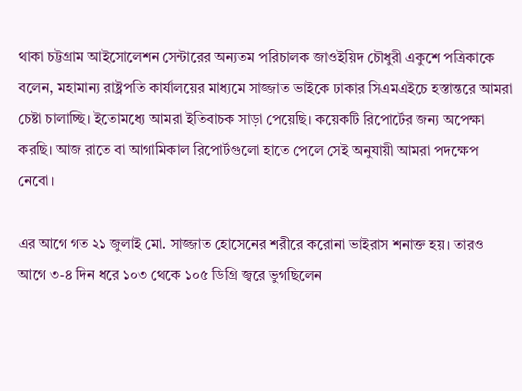থাকা চট্টগ্রাম আইসোলেশন সেন্টারের অন্যতম পরিচালক জাওইয়িদ চৌধুরী একুশে পত্রিকাকে বলেন, মহামান্য রাষ্ট্রপতি কার্যালয়ের মাধ্যমে সাজ্জাত ভাইকে ঢাকার সিএমএইচে হস্তান্তরে আমরা চেষ্টা চালাচ্ছি। ইতোমধ্যে আমরা ইতিবাচক সাড়া পেয়েছি। কয়েকটি রিপোর্টের জন্য অপেক্ষা করছি। আজ রাতে বা আগামিকাল রিপোর্টগুলো হাতে পেলে সেই অনুযায়ী আমরা পদক্ষেপ নেবো।

এর আগে গত ২১ জুলাই মো. সাজ্জাত হোসেনের শরীরে করোনা ভাইরাস শনাক্ত হয়। তারও আগে ৩-৪ দিন ধরে ১০৩ থেকে ১০৫ ডিগ্রি জ্বরে ভুগছিলেন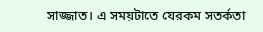সাজ্জাত। এ সময়টাতে যেরকম সতর্কতা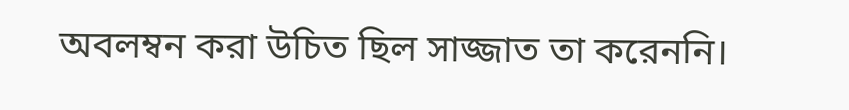অবলম্বন করা উচিত ছিল সাজ্জাত তা করেননি।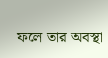ফলে তার অবস্থা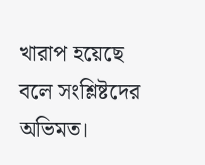খারাপ হয়েছে বলে সংশ্লিষ্টদের অভিমত।